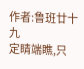作者:鲁班廿十九
定睛端瞧,只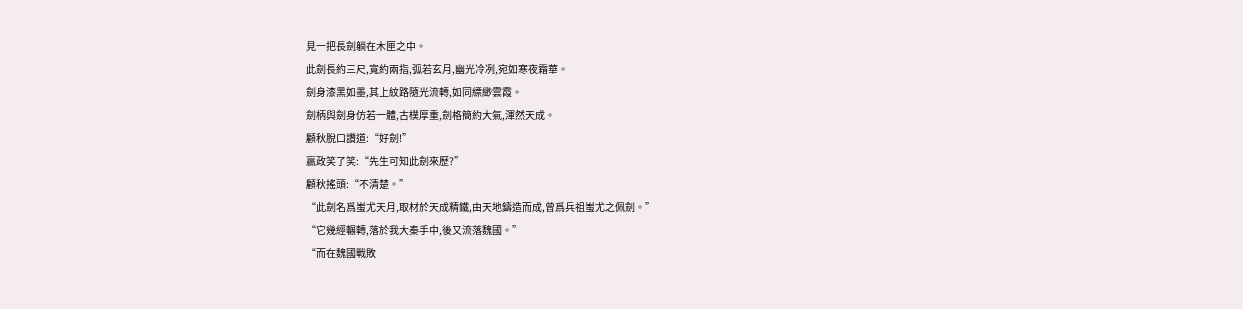見一把長劍躺在木匣之中。
此劍長約三尺,寬約兩指,弧若玄月,幽光冷冽,宛如寒夜霜華。
劍身漆黑如墨,其上紋路隨光流轉,如同縹緲雲霞。
劍柄與劍身仿若一體,古樸厚重,劍格簡約大氣,渾然天成。
顧秋脫口讚道:“好劍!”
嬴政笑了笑:“先生可知此劍來歷?”
顧秋搖頭:“不清楚。”
“此劍名爲蚩尤天月,取材於天成精鐵,由天地鑄造而成,曾爲兵祖蚩尤之佩劍。”
“它幾經輾轉,落於我大秦手中,後又流落魏國。”
“而在魏國戰敗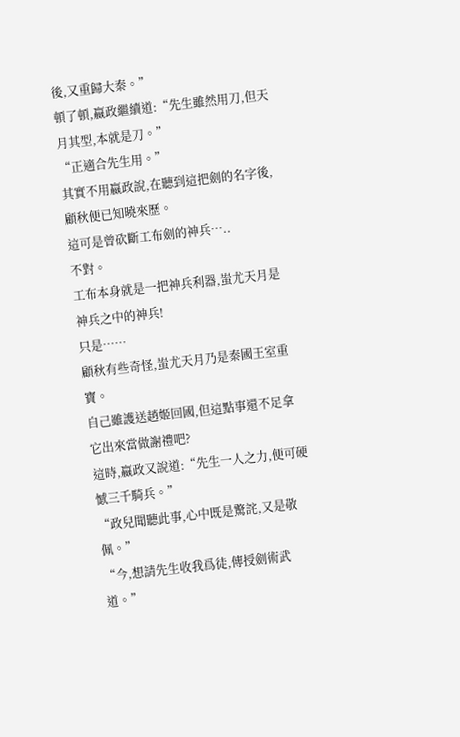後,又重歸大秦。”
頓了頓,嬴政繼續道:“先生雖然用刀,但天月其型,本就是刀。”
“正適合先生用。”
其實不用嬴政說,在聽到這把劍的名字後,顧秋便已知曉來歷。
這可是曾砍斷工布劍的神兵…..
不對。
工布本身就是一把神兵利器,蚩尤天月是神兵之中的神兵!
只是……
顧秋有些奇怪,蚩尤天月乃是秦國王室重寶。
自己雖護送趙姬回國,但這點事還不足拿它出來當做謝禮吧?
這時,嬴政又說道:“先生一人之力,便可硬憾三千騎兵。”
“政兒聞聽此事,心中既是驚詫,又是敬佩。”
“今,想請先生收我爲徒,傳授劍術武道。”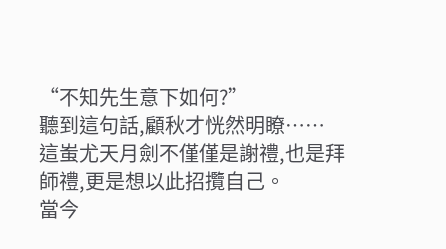“不知先生意下如何?”
聽到這句話,顧秋才恍然明瞭……
這蚩尤天月劍不僅僅是謝禮,也是拜師禮,更是想以此招攬自己。
當今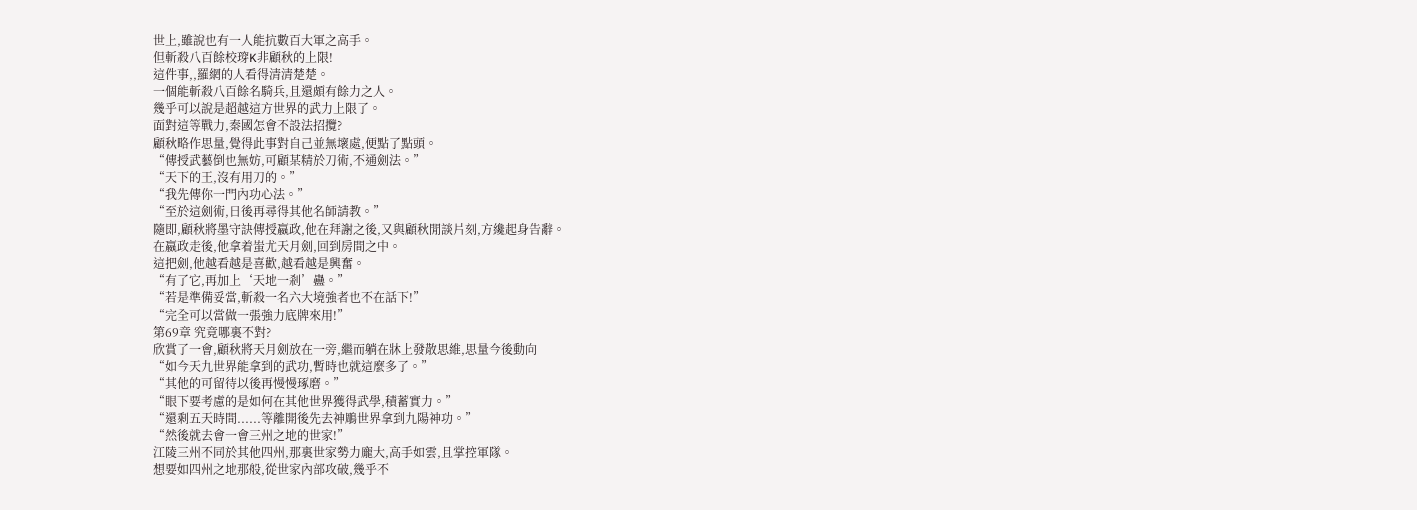世上,雖說也有一人能抗數百大軍之高手。
但斬殺八百餘校瑏K非顧秋的上限!
這件事,,羅網的人看得清清楚楚。
一個能斬殺八百餘名騎兵,且還頗有餘力之人。
幾乎可以說是超越這方世界的武力上限了。
面對這等戰力,秦國怎會不設法招攬?
顧秋略作思量,覺得此事對自己並無壞處,便點了點頭。
“傳授武藝倒也無妨,可顧某精於刀術,不通劍法。”
“天下的王,沒有用刀的。”
“我先傳你一門內功心法。”
“至於這劍術,日後再尋得其他名師請教。”
隨即,顧秋將墨守訣傳授嬴政,他在拜謝之後,又與顧秋閒談片刻,方纔起身告辭。
在嬴政走後,他拿着蚩尤天月劍,回到房間之中。
這把劍,他越看越是喜歡,越看越是興奮。
“有了它,再加上‘天地一剎’蠱。”
“若是準備妥當,斬殺一名六大境強者也不在話下!”
“完全可以當做一張強力底牌來用!”
第69章 究竟哪裏不對?
欣賞了一會,顧秋將天月劍放在一旁,繼而躺在牀上發散思維,思量今後動向
“如今天九世界能拿到的武功,暫時也就這麼多了。”
“其他的可留待以後再慢慢琢磨。”
“眼下要考慮的是如何在其他世界獲得武學,積蓄實力。”
“還剩五天時間......等離開後先去神鵰世界拿到九陽神功。”
“然後就去會一會三州之地的世家!”
江陵三州不同於其他四州,那裏世家勢力龐大,高手如雲,且掌控軍隊。
想要如四州之地那般,從世家內部攻破,幾乎不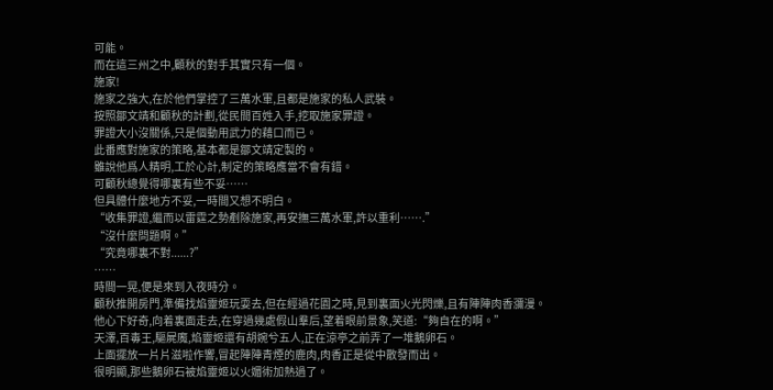可能。
而在這三州之中,顧秋的對手其實只有一個。
施家!
施家之強大,在於他們掌控了三萬水軍,且都是施家的私人武裝。
按照鄒文靖和顧秋的計劃,從民間百姓入手,挖取施家罪證。
罪證大小沒關係,只是個動用武力的藉口而已。
此番應對施家的策略,基本都是鄒文靖定製的。
雖說他爲人精明,工於心計,制定的策略應當不會有錯。
可顧秋總覺得哪裏有些不妥……
但具體什麼地方不妥,一時間又想不明白。
“收集罪證,繼而以雷霆之勢剷除施家,再安撫三萬水軍,許以重利…….”
“沒什麼問題啊。”
“究竟哪裏不對......?”
……
時間一晃,便是來到入夜時分。
顧秋推開房門,準備找焰靈姬玩耍去,但在經過花園之時,見到裏面火光閃爍,且有陣陣肉香瀰漫。
他心下好奇,向着裏面走去,在穿過幾處假山羣后,望着眼前景象,笑道:“夠自在的啊。”
天澤,百毒王,驅屍魔,焰靈姬還有胡婉兮五人,正在涼亭之前弄了一堆鵝卵石。
上面擺放一片片滋啦作響,冒起陣陣青煙的鹿肉,肉香正是從中散發而出。
很明顯,那些鵝卵石被焰靈姬以火媚術加熱過了。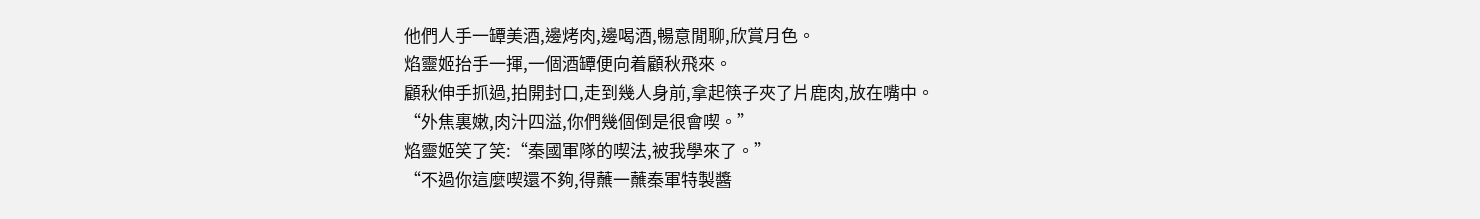他們人手一罈美酒,邊烤肉,邊喝酒,暢意閒聊,欣賞月色。
焰靈姬抬手一揮,一個酒罈便向着顧秋飛來。
顧秋伸手抓過,拍開封口,走到幾人身前,拿起筷子夾了片鹿肉,放在嘴中。
“外焦裏嫩,肉汁四溢,你們幾個倒是很會喫。”
焰靈姬笑了笑:“秦國軍隊的喫法,被我學來了。”
“不過你這麼喫還不夠,得蘸一蘸秦軍特製醬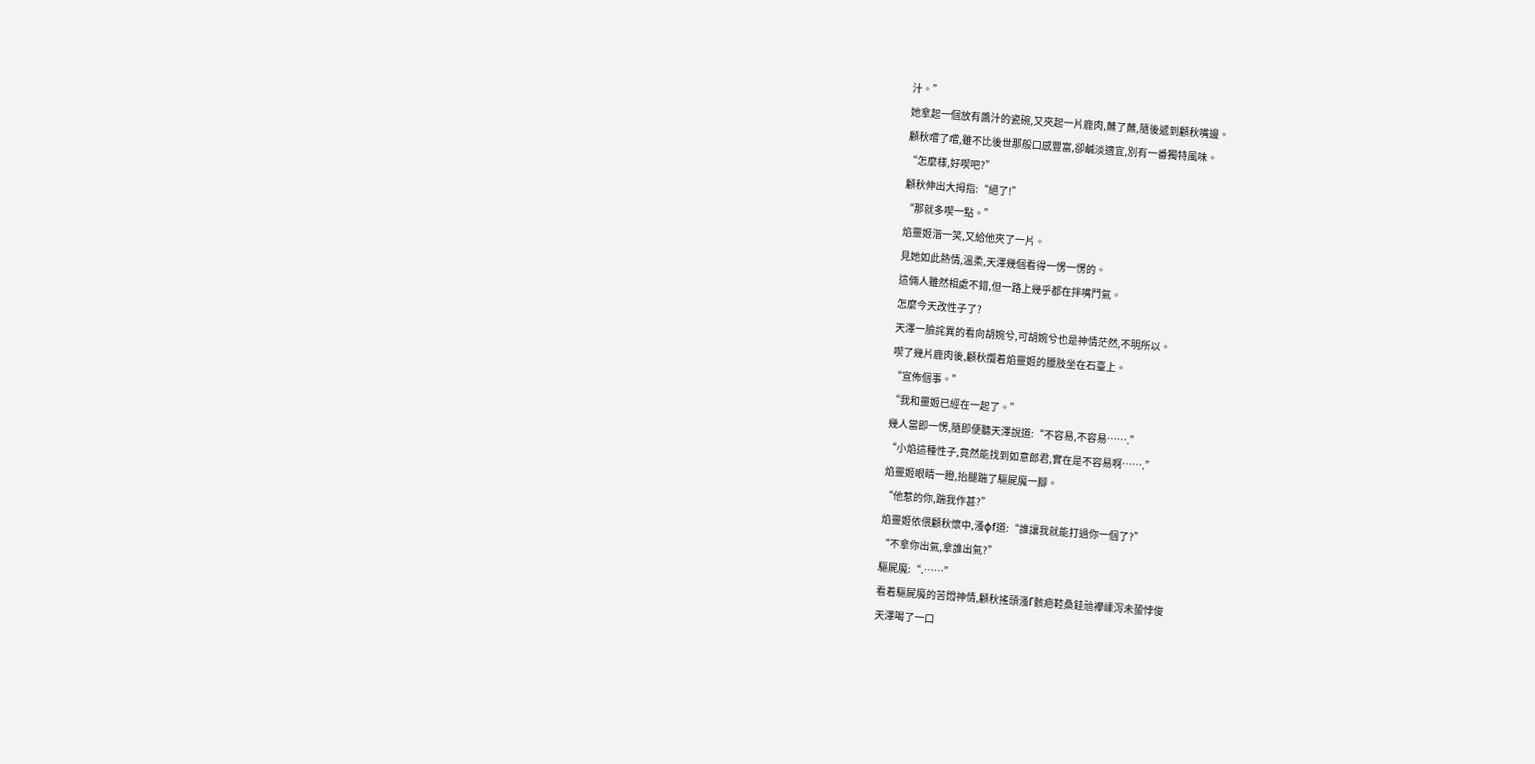汁。”
她拿起一個放有醬汁的瓷碗,又夾起一片鹿肉,蘸了蘸,隨後遞到顧秋嘴邊。
顧秋嚐了嚐,雖不比後世那般口感豐富,卻鹹淡適宜,別有一番獨特風味。
“怎麼樣,好喫吧?”
顧秋伸出大拇指:“絕了!”
“那就多喫一點。”
焰靈姬湝一笑,又給他夾了一片。
見她如此熱情,溫柔,天澤幾個看得一愣一愣的。
這倆人雖然相處不錯,但一路上幾乎都在拌嘴鬥氣。
怎麼今天改性子了?
天澤一臉詫異的看向胡婉兮,可胡婉兮也是神情茫然,不明所以。
喫了幾片鹿肉後,顧秋攬着焰靈姬的腰肢坐在石臺上。
“宣佈個事。”
“我和靈姬已經在一起了。”
幾人當即一愣,隨即便聽天澤說道:“不容易,不容易…….”
“小焰這種性子,竟然能找到如意郎君,實在是不容易啊…….”
焰靈姬眼睛一瞪,抬腿踹了驅屍魔一腳。
“他惹的你,踹我作甚?”
焰靈姬依偎顧秋懷中,溞φf道:“誰讓我就能打過你一個了?”
“不拿你出氣,拿誰出氣?”
驅屍魔:“.……”
看着驅屍魔的苦悶神情,顧秋搖頭溞Γ骸疤鞚桑銈兘襻嵊泻未蛩悖俊
天澤喝了一口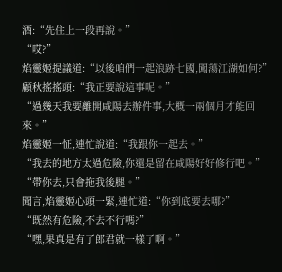酒:“先住上一段再說。”
“哎?”
焰靈姬提議道:“以後咱們一起浪跡七國,闖蕩江湖如何?”
顧秋搖搖頭:“我正要說這事呢。”
“過幾天我要離開咸陽去辦件事,大概一兩個月才能回來。”
焰靈姬一怔,連忙說道:“我跟你一起去。”
“我去的地方太過危險,你還是留在咸陽好好修行吧。”
“帶你去,只會拖我後腿。”
聞言,焰靈姬心頭一緊,連忙道:“你到底要去哪?”
“既然有危險,不去不行嗎?”
“嘿,果真是有了郎君就一樣了啊。”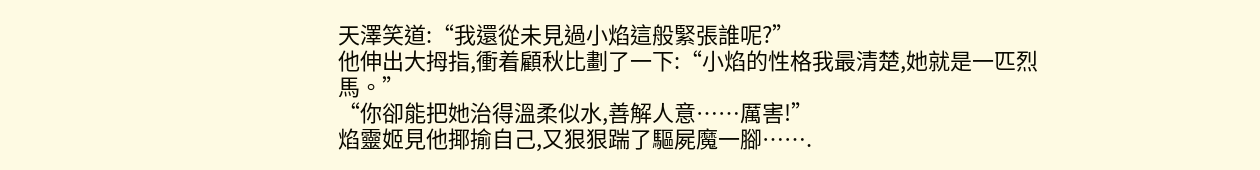天澤笑道:“我還從未見過小焰這般緊張誰呢?”
他伸出大拇指,衝着顧秋比劃了一下:“小焰的性格我最清楚,她就是一匹烈馬。”
“你卻能把她治得溫柔似水,善解人意……厲害!”
焰靈姬見他揶揄自己,又狠狠踹了驅屍魔一腳…….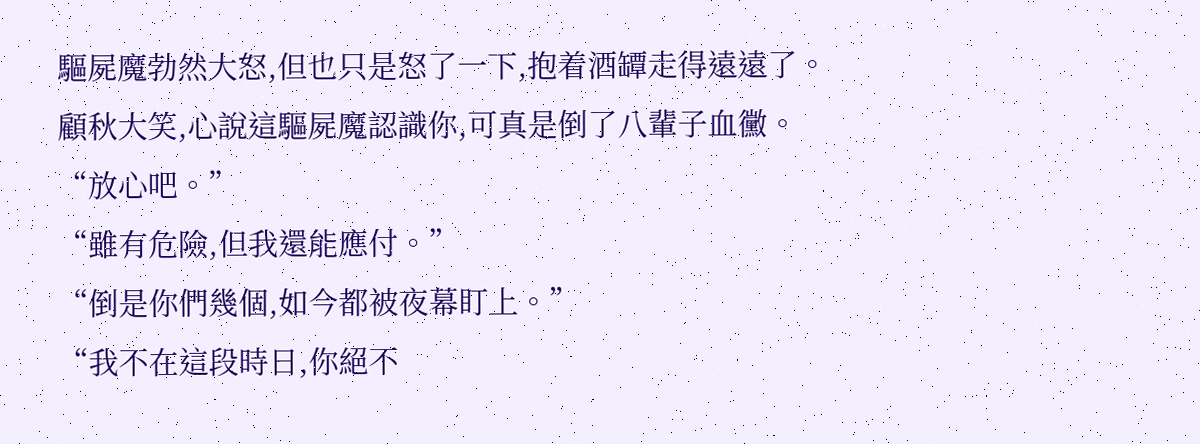驅屍魔勃然大怒,但也只是怒了一下,抱着酒罈走得遠遠了。
顧秋大笑,心說這驅屍魔認識你,可真是倒了八輩子血黴。
“放心吧。”
“雖有危險,但我還能應付。”
“倒是你們幾個,如今都被夜幕盯上。”
“我不在這段時日,你絕不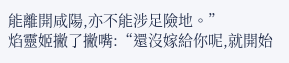能離開咸陽,亦不能涉足險地。”
焰靈姬撇了撇嘴:“還沒嫁給你呢,就開始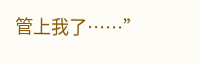管上我了……”